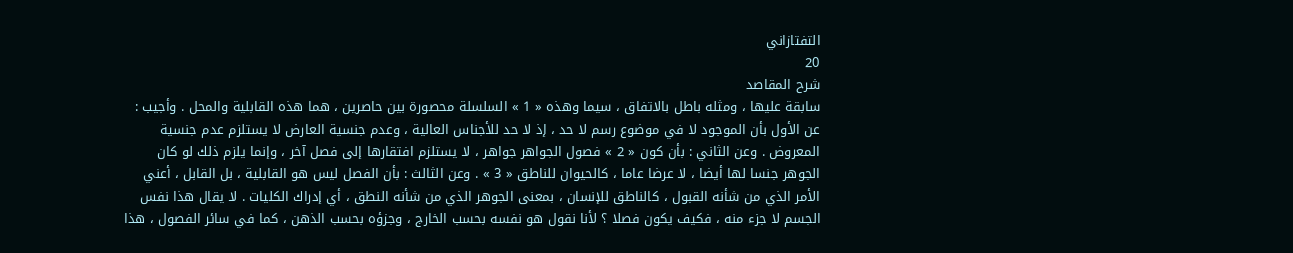التفتازاني
20
شرح المقاصد
سابقة عليها ، ومثله باطل بالاتفاق ، سيما وهذه « 1 » السلسلة محصورة بين حاصرين ، هما هذه القابلية والمحل . وأجيب : عن الأول بأن الموجود لا في موضوع رسم لا حد ، إذ لا حد للأجناس العالية ، وعدم جنسية العارض لا يستلزم عدم جنسية المعروض . وعن الثاني : بأن كون « 2 » فصول الجواهر جواهر ، لا يستلزم افتقارها إلى فصل آخر ، وإنما يلزم ذلك لو كان الجوهر جنسا لها أيضا ، لا عرضا عاما ، كالحيوان للناطق « 3 » . وعن الثالث : بأن الفصل ليس هو القابلية ، بل القابل ، أعني الأمر الذي من شأنه القبول ، كالناطق للإنسان ، بمعنى الجوهر الذي من شأنه النطق ، أي إدراك الكليات . لا يقال هذا نفس الجسم لا جزء منه ، فكيف يكون فصلا ؟ لأنا نقول هو نفسه بحسب الخارج ، وجزؤه بحسب الذهن ، كما في سائر الفصول ، هذا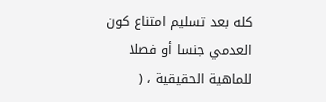كله بعد تسليم امتناع كون العدمي جنسا أو فصلا للماهية الحقيقية ، (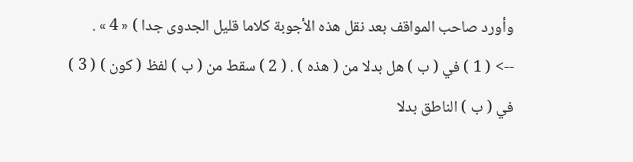وأورد صاحب المواقف بعد نقل هذه الأجوبة كلاما قليل الجدوى جدا ) « 4 » .
--> ( 1 ) في ( ب ) هل بدلا من ( هذه ) . ( 2 ) سقط من ( ب ) لفظ ( كون ) ( 3 ) في ( ب ) الناطق بدلا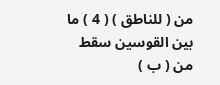من ( للناطق ) ( 4 ) ما بين القوسين سقط من ( ب )